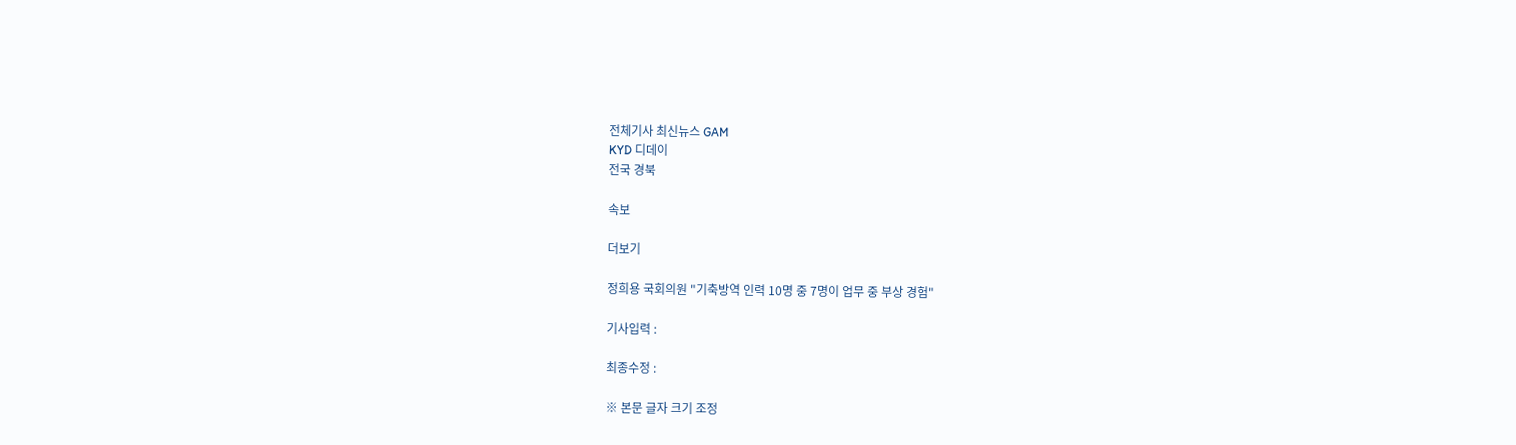전체기사 최신뉴스 GAM
KYD 디데이
전국 경북

속보

더보기

정희용 국회의원 "기축방역 인력 10명 중 7명이 업무 중 부상 경험"

기사입력 :

최종수정 :

※ 본문 글자 크기 조정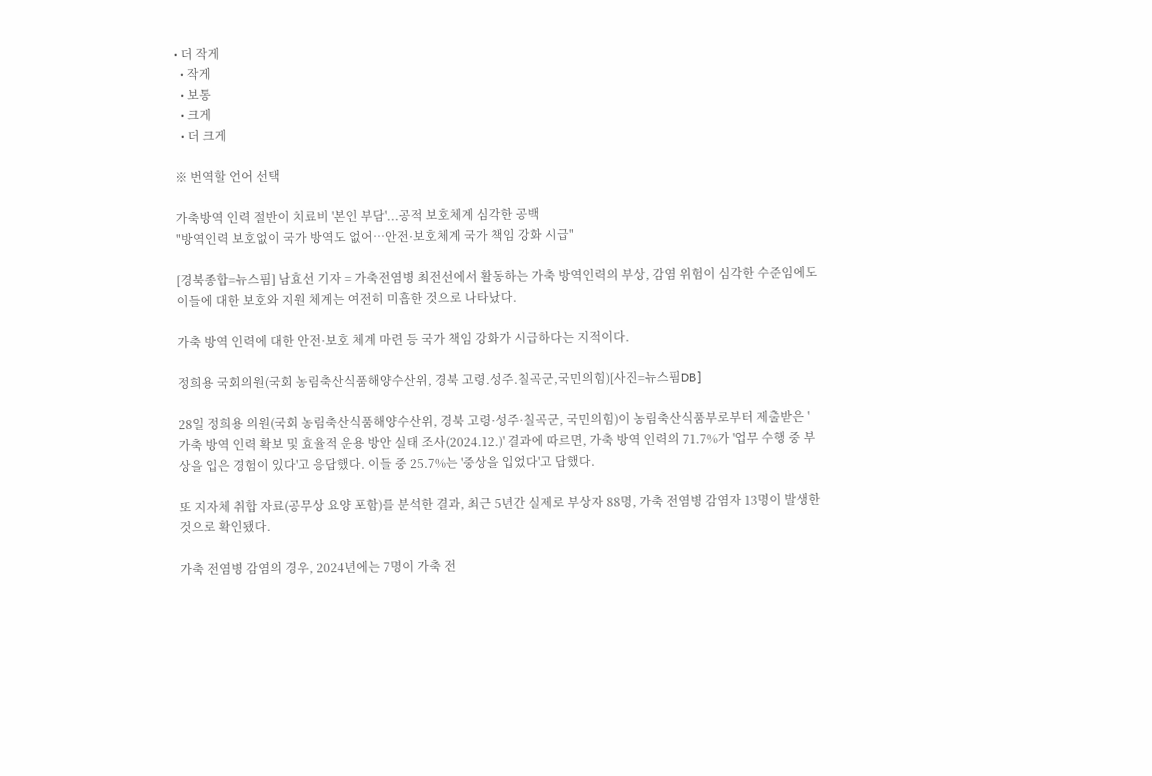• 더 작게
  • 작게
  • 보통
  • 크게
  • 더 크게

※ 번역할 언어 선택

가축방역 인력 절반이 치료비 '본인 부담'...공적 보호체계 심각한 공백
"방역인력 보호없이 국가 방역도 없어…안전·보호체계 국가 책임 강화 시급"

[경북종합=뉴스핌] 남효선 기자 = 가축전염병 최전선에서 활동하는 가축 방역인력의 부상, 감염 위험이 심각한 수준임에도 이들에 대한 보호와 지원 체계는 여전히 미흡한 것으로 나타났다.

가축 방역 인력에 대한 안전·보호 체계 마련 등 국가 책임 강화가 시급하다는 지적이다.

정희용 국회의원(국회 농림축산식품해양수산위, 경북 고령.성주.칠곡군,국민의힘)[사진=뉴스핌DB]

28일 정희용 의원(국회 농림축산식품해양수산위, 경북 고령·성주·칠곡군, 국민의힘)이 농림축산식품부로부터 제출받은 '가축 방역 인력 확보 및 효율적 운용 방안 실태 조사(2024.12.)' 결과에 따르면, 가축 방역 인력의 71.7%가 '업무 수행 중 부상을 입은 경험이 있다'고 응답했다. 이들 중 25.7%는 '중상을 입었다'고 답했다.

또 지자체 취합 자료(공무상 요양 포함)를 분석한 결과, 최근 5년간 실제로 부상자 88명, 가축 전염병 감염자 13명이 발생한 것으로 확인됐다.

가축 전염병 감염의 경우, 2024년에는 7명이 가축 전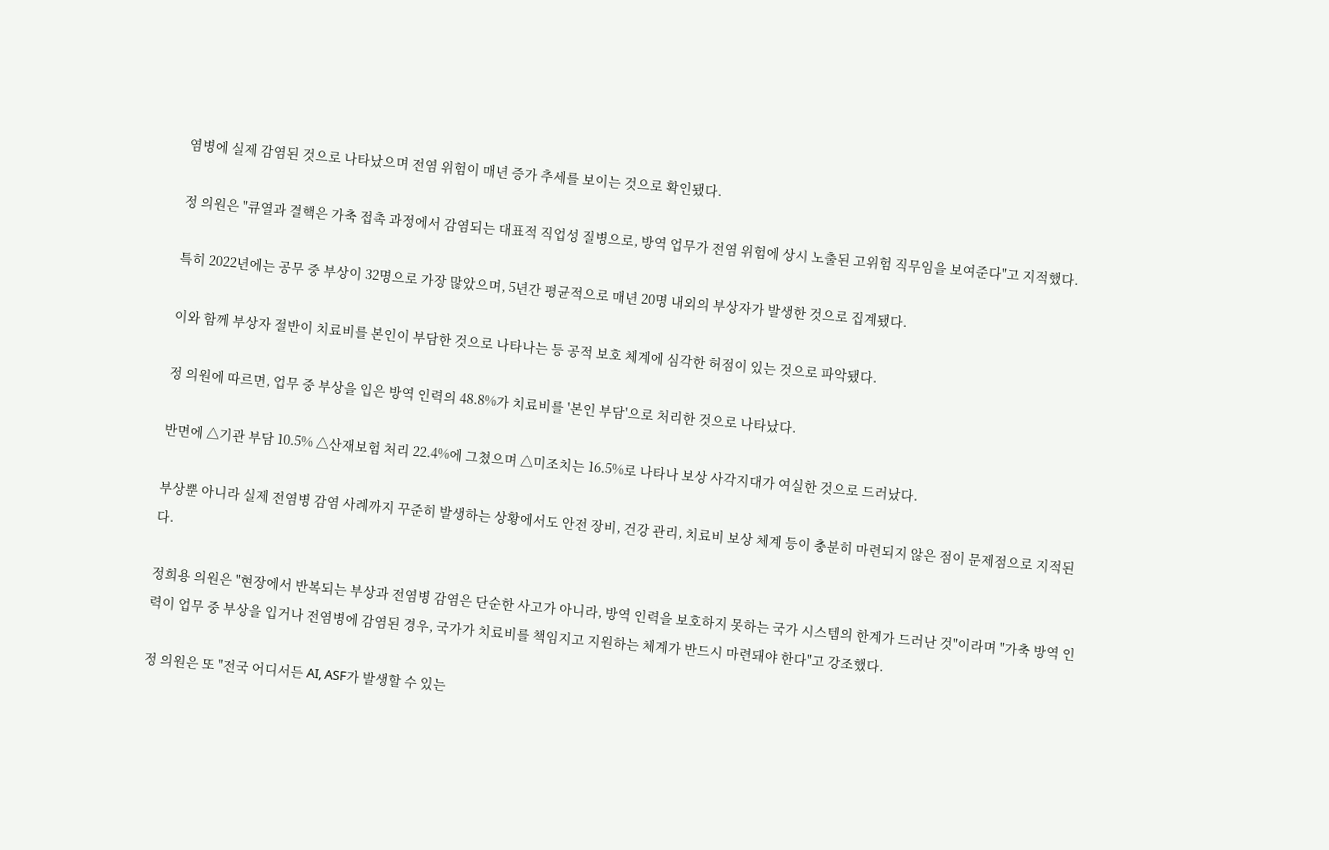염병에 실제 감염된 것으로 나타났으며 전염 위험이 매년 증가 추세를 보이는 것으로 확인됐다.

정 의원은 "큐열과 결핵은 가축 접촉 과정에서 감염되는 대표적 직업성 질병으로, 방역 업무가 전염 위험에 상시 노출된 고위험 직무임을 보여준다"고 지적했다.

특히 2022년에는 공무 중 부상이 32명으로 가장 많았으며, 5년간 평균적으로 매년 20명 내외의 부상자가 발생한 것으로 집계됐다.

이와 함께 부상자 절반이 치료비를 본인이 부담한 것으로 나타나는 등 공적 보호 체계에 심각한 허점이 있는 것으로 파악됐다.

정 의원에 따르면, 업무 중 부상을 입은 방역 인력의 48.8%가 치료비를 '본인 부담'으로 처리한 것으로 나타났다.

반면에 △기관 부담 10.5% △산재보험 처리 22.4%에 그쳤으며 △미조치는 16.5%로 나타나 보상 사각지대가 여실한 것으로 드러났다.

부상뿐 아니라 실제 전염병 감염 사례까지 꾸준히 발생하는 상황에서도 안전 장비, 건강 관리, 치료비 보상 체계 등이 충분히 마련되지 않은 점이 문제점으로 지적된다.

정희용 의원은 "현장에서 반복되는 부상과 전염병 감염은 단순한 사고가 아니라, 방역 인력을 보호하지 못하는 국가 시스템의 한계가 드러난 것"이라며 "가축 방역 인력이 업무 중 부상을 입거나 전염병에 감염된 경우, 국가가 치료비를 책임지고 지원하는 체계가 반드시 마련돼야 한다"고 강조했다.

정 의원은 또 "전국 어디서든 AI, ASF가 발생할 수 있는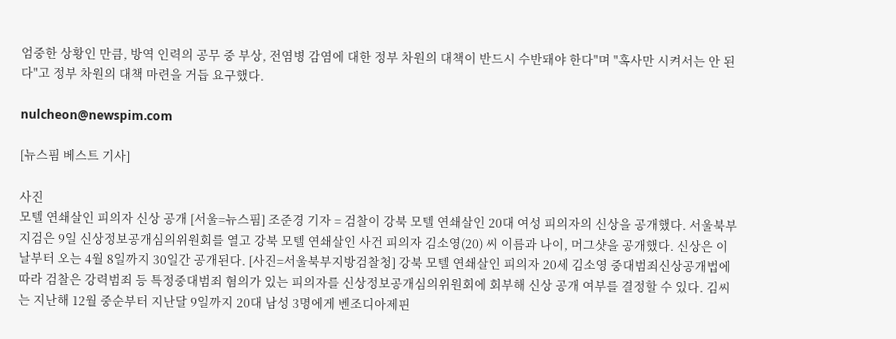엄중한 상황인 만큼, 방역 인력의 공무 중 부상, 전염병 감염에 대한 정부 차원의 대책이 반드시 수반돼야 한다"며 "혹사만 시켜서는 안 된다"고 정부 차원의 대책 마련을 거듭 요구했다.

nulcheon@newspim.com

[뉴스핌 베스트 기사]

사진
모텔 연쇄살인 피의자 신상 공개 [서울=뉴스핌] 조준경 기자 = 검찰이 강북 모텔 연쇄살인 20대 여성 피의자의 신상을 공개했다. 서울북부지검은 9일 신상정보공개심의위원회를 열고 강북 모텔 연쇄살인 사건 피의자 김소영(20) 씨 이름과 나이, 머그샷을 공개했다. 신상은 이날부터 오는 4월 8일까지 30일간 공개된다. [사진=서울북부지방검찰청] 강북 모텔 연쇄살인 피의자 20세 김소영 중대범죄신상공개법에 따라 검찰은 강력범죄 등 특정중대범죄 혐의가 있는 피의자를 신상정보공개심의위원회에 회부해 신상 공개 여부를 결정할 수 있다. 김씨는 지난해 12월 중순부터 지난달 9일까지 20대 남성 3명에게 벤조디아제핀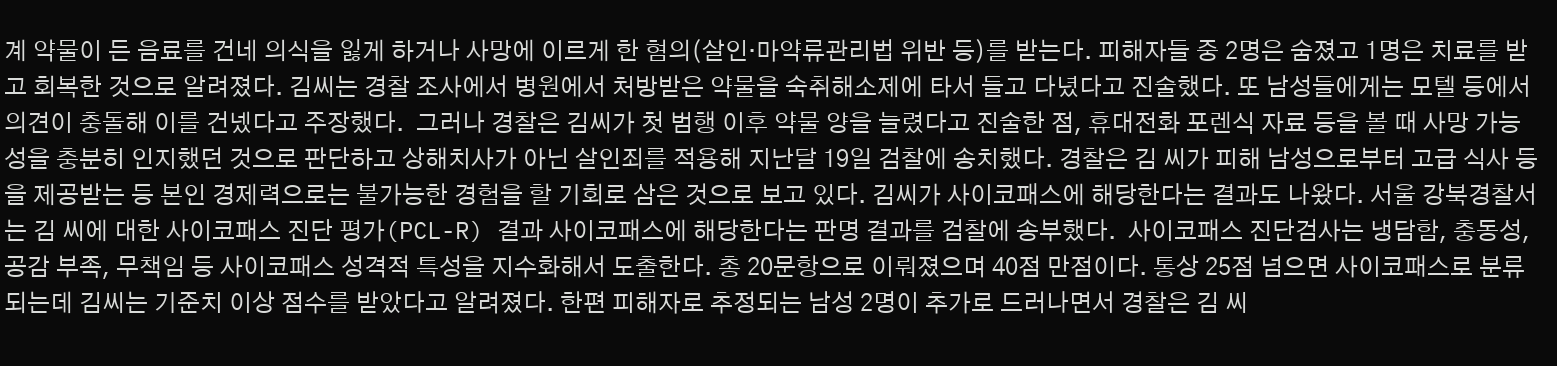계 약물이 든 음료를 건네 의식을 잃게 하거나 사망에 이르게 한 혐의(살인·마약류관리법 위반 등)를 받는다. 피해자들 중 2명은 숨졌고 1명은 치료를 받고 회복한 것으로 알려졌다. 김씨는 경찰 조사에서 병원에서 처방받은 약물을 숙취해소제에 타서 들고 다녔다고 진술했다. 또 남성들에게는 모텔 등에서 의견이 충돌해 이를 건넸다고 주장했다.  그러나 경찰은 김씨가 첫 범행 이후 약물 양을 늘렸다고 진술한 점, 휴대전화 포렌식 자료 등을 볼 때 사망 가능성을 충분히 인지했던 것으로 판단하고 상해치사가 아닌 살인죄를 적용해 지난달 19일 검찰에 송치했다. 경찰은 김 씨가 피해 남성으로부터 고급 식사 등을 제공받는 등 본인 경제력으로는 불가능한 경험을 할 기회로 삼은 것으로 보고 있다. 김씨가 사이코패스에 해당한다는 결과도 나왔다. 서울 강북경찰서는 김 씨에 대한 사이코패스 진단 평가(PCL-R) 결과 사이코패스에 해당한다는 판명 결과를 검찰에 송부했다.  사이코패스 진단검사는 냉담함, 충동성, 공감 부족, 무책임 등 사이코패스 성격적 특성을 지수화해서 도출한다. 총 20문항으로 이뤄졌으며 40점 만점이다. 통상 25점 넘으면 사이코패스로 분류되는데 김씨는 기준치 이상 점수를 받았다고 알려졌다. 한편 피해자로 추정되는 남성 2명이 추가로 드러나면서 경찰은 김 씨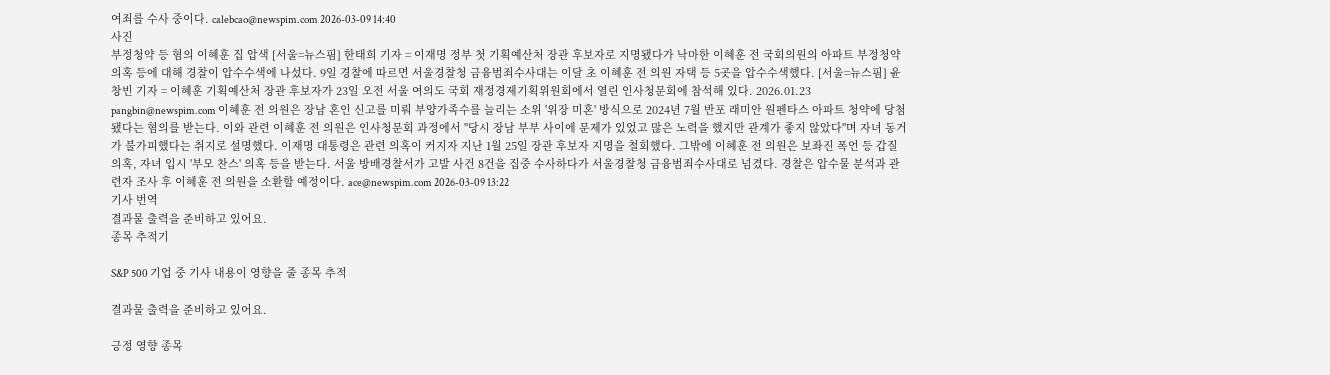여죄를 수사 중이다. calebcao@newspim.com 2026-03-09 14:40
사진
부정청약 등 혐의 이혜훈 집 압색 [서울=뉴스핌] 한태희 기자 = 이재명 정부 첫 기획예산처 장관 후보자로 지명됐다가 낙마한 이혜훈 전 국회의원의 아파트 부정청약 의혹 등에 대해 경찰이 압수수색에 나섰다. 9일 경찰에 따르면 서울경찰청 금융범죄수사대는 이달 초 이혜훈 전 의원 자택 등 5곳을 압수수색했다. [서울=뉴스핌] 윤창빈 기자 = 이혜훈 기획예산처 장관 후보자가 23일 오전 서울 여의도 국회 재정경제기획위원회에서 열린 인사청문회에 참석해 있다. 2026.01.23 pangbin@newspim.com 이혜훈 전 의원은 장남 혼인 신고를 미뤄 부양가족수를 늘리는 소위 '위장 미혼' 방식으로 2024년 7월 반포 래미안 원펜타스 아파트 청약에 당첨됐다는 혐의를 받는다. 이와 관련 이혜훈 전 의원은 인사청문회 과정에서 "당시 장남 부부 사이에 문제가 있었고 많은 노력을 했지만 관계가 좋지 않았다"며 자녀 동거가 불가피했다는 취지로 설명했다. 이재명 대통령은 관련 의혹이 커지자 지난 1월 25일 장관 후보자 지명을 철회했다. 그밖에 이혜훈 전 의원은 보좌진 폭언 등 갑질 의혹, 자녀 입시 '부모 찬스' 의혹 등을 받는다. 서울 방배경찰서가 고발 사건 8건을 집중 수사하다가 서울경찰청 금융범죄수사대로 넘겼다. 경찰은 압수물 분석과 관련자 조사 후 이혜훈 전 의원을 소환할 예정이다. ace@newspim.com 2026-03-09 13:22
기사 번역
결과물 출력을 준비하고 있어요.
종목 추적기

S&P 500 기업 중 기사 내용이 영향을 줄 종목 추적

결과물 출력을 준비하고 있어요.

긍정 영향 종목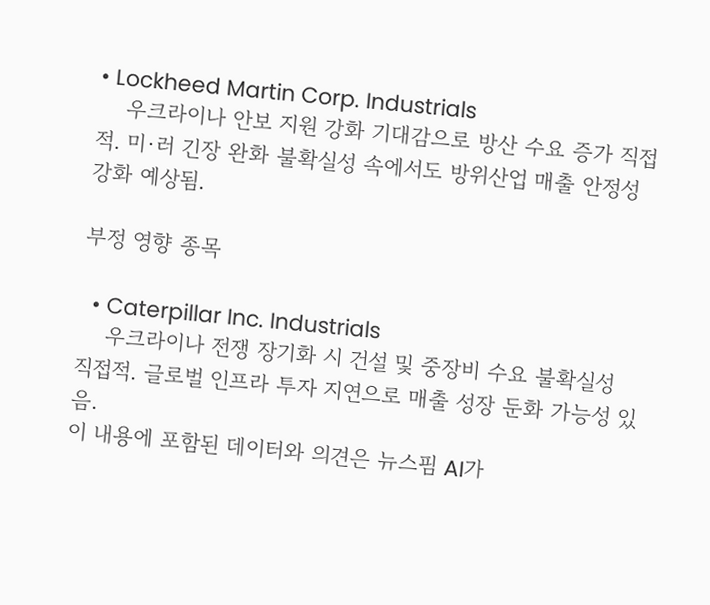• Lockheed Martin Corp. Industrials
    우크라이나 안보 지원 강화 기대감으로 방산 수요 증가 직접적. 미·러 긴장 완화 불확실성 속에서도 방위산업 매출 안정성 강화 예상됨.

부정 영향 종목

  • Caterpillar Inc. Industrials
    우크라이나 전쟁 장기화 시 건설 및 중장비 수요 불확실성 직접적. 글로벌 인프라 투자 지연으로 매출 성장 둔화 가능성 있음.
이 내용에 포함된 데이터와 의견은 뉴스핌 AI가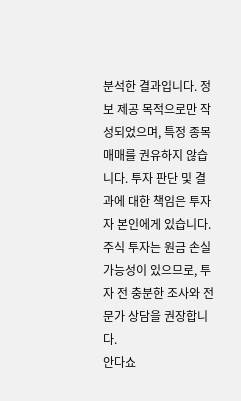분석한 결과입니다. 정보 제공 목적으로만 작성되었으며, 특정 종목 매매를 권유하지 않습니다. 투자 판단 및 결과에 대한 책임은 투자자 본인에게 있습니다. 주식 투자는 원금 손실 가능성이 있으므로, 투자 전 충분한 조사와 전문가 상담을 권장합니다.
안다쇼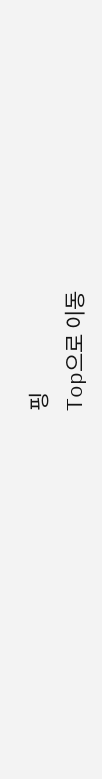핑
Top으로 이동